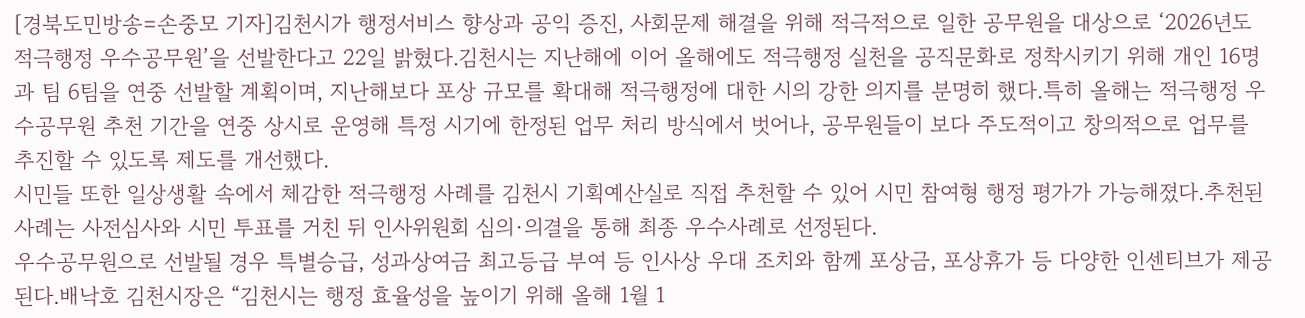[경북도민방송=손중모 기자]김천시가 행정서비스 향상과 공익 증진, 사회문제 해결을 위해 적극적으로 일한 공무원을 대상으로 ‘2026년도 적극행정 우수공무원’을 선발한다고 22일 밝혔다.김천시는 지난해에 이어 올해에도 적극행정 실천을 공직문화로 정착시키기 위해 개인 16명과 팀 6팀을 연중 선발할 계획이며, 지난해보다 포상 규모를 확대해 적극행정에 대한 시의 강한 의지를 분명히 했다.특히 올해는 적극행정 우수공무원 추천 기간을 연중 상시로 운영해 특정 시기에 한정된 업무 처리 방식에서 벗어나, 공무원들이 보다 주도적이고 창의적으로 업무를 추진할 수 있도록 제도를 개선했다.
시민들 또한 일상생활 속에서 체감한 적극행정 사례를 김천시 기획예산실로 직접 추천할 수 있어 시민 참여형 행정 평가가 가능해졌다.추천된 사례는 사전심사와 시민 투표를 거친 뒤 인사위원회 심의·의결을 통해 최종 우수사례로 선정된다.
우수공무원으로 선발될 경우 특별승급, 성과상여금 최고등급 부여 등 인사상 우대 조치와 함께 포상금, 포상휴가 등 다양한 인센티브가 제공된다.배낙호 김천시장은 “김천시는 행정 효율성을 높이기 위해 올해 1월 1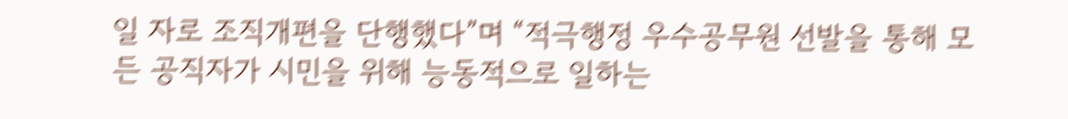일 자로 조직개편을 단행했다”며 “적극행정 우수공무원 선발을 통해 모든 공직자가 시민을 위해 능동적으로 일하는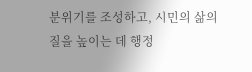분위기를 조성하고, 시민의 삶의 질을 높이는 데 행정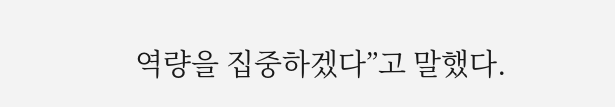역량을 집중하겠다”고 말했다.